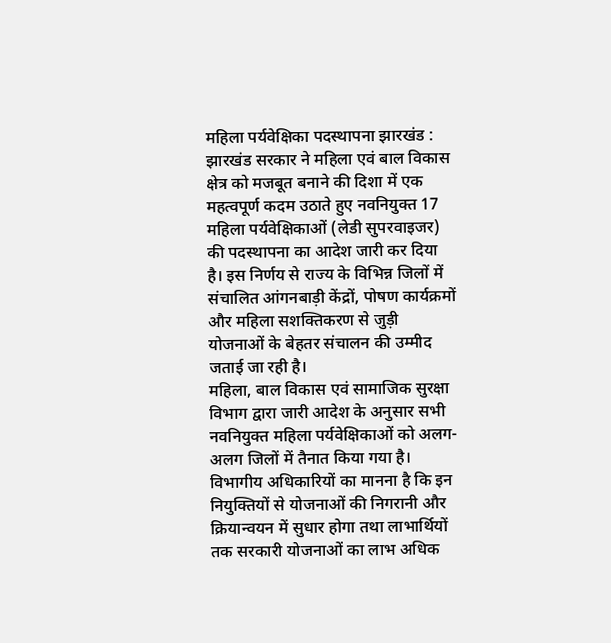महिला पर्यवेक्षिका पदस्थापना झारखंड : झारखंड सरकार ने महिला एवं बाल विकास क्षेत्र को मजबूत बनाने की दिशा में एक महत्वपूर्ण कदम उठाते हुए नवनियुक्त 17 महिला पर्यवेक्षिकाओं (लेडी सुपरवाइजर) की पदस्थापना का आदेश जारी कर दिया है। इस निर्णय से राज्य के विभिन्न जिलों में संचालित आंगनबाड़ी केंद्रों, पोषण कार्यक्रमों और महिला सशक्तिकरण से जुड़ी योजनाओं के बेहतर संचालन की उम्मीद जताई जा रही है।
महिला, बाल विकास एवं सामाजिक सुरक्षा विभाग द्वारा जारी आदेश के अनुसार सभी नवनियुक्त महिला पर्यवेक्षिकाओं को अलग-अलग जिलों में तैनात किया गया है। विभागीय अधिकारियों का मानना है कि इन नियुक्तियों से योजनाओं की निगरानी और क्रियान्वयन में सुधार होगा तथा लाभार्थियों तक सरकारी योजनाओं का लाभ अधिक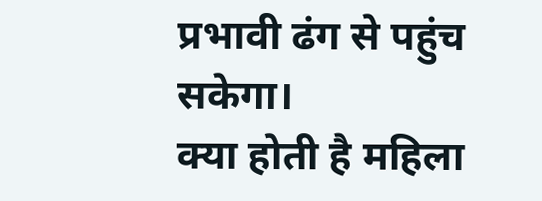प्रभावी ढंग से पहुंच सकेगा।
क्या होती है महिला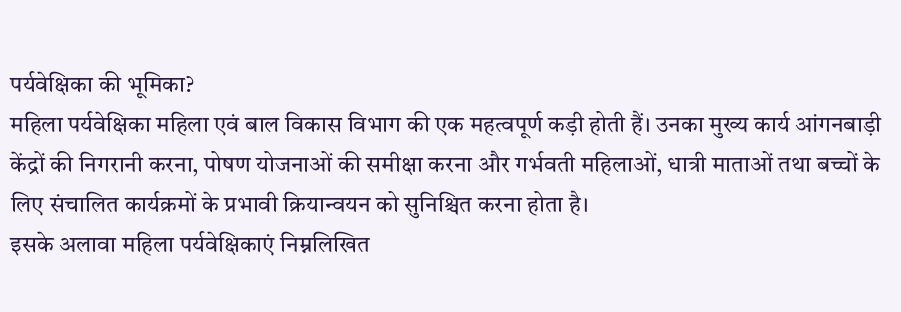पर्यवेक्षिका की भूमिका?
महिला पर्यवेक्षिका महिला एवं बाल विकास विभाग की एक महत्वपूर्ण कड़ी होती हैं। उनका मुख्य कार्य आंगनबाड़ी केंद्रों की निगरानी करना, पोषण योजनाओं की समीक्षा करना और गर्भवती महिलाओं, धात्री माताओं तथा बच्चों के लिए संचालित कार्यक्रमों के प्रभावी क्रियान्वयन को सुनिश्चित करना होता है।
इसके अलावा महिला पर्यवेक्षिकाएं निम्नलिखित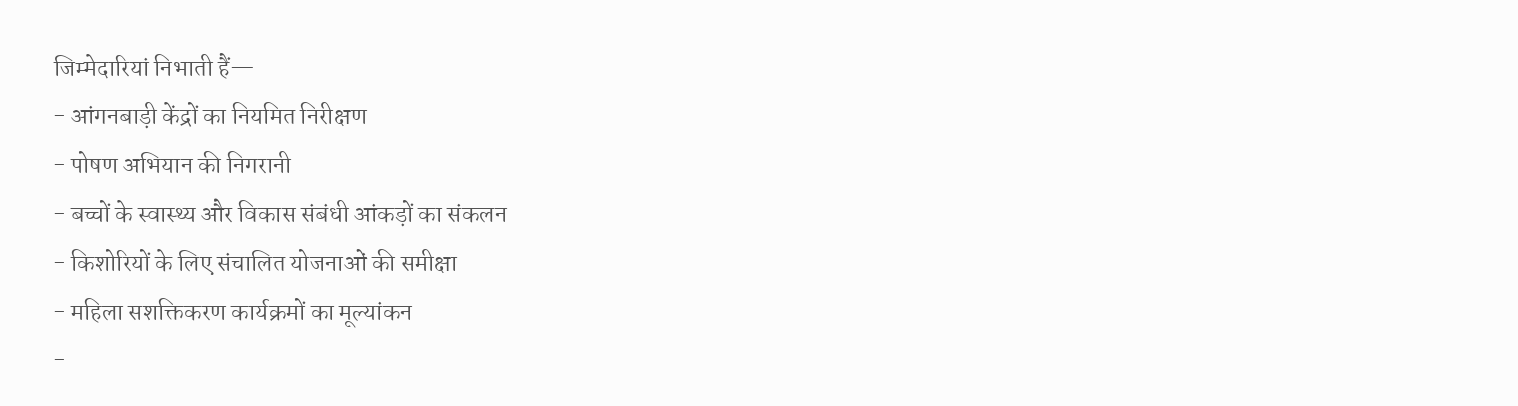जिम्मेदारियां निभाती हैं—
- आंगनबाड़ी केंद्रों का नियमित निरीक्षण
- पोषण अभियान की निगरानी
- बच्चों के स्वास्थ्य और विकास संबंधी आंकड़ों का संकलन
- किशोरियों के लिए संचालित योजनाओं की समीक्षा
- महिला सशक्तिकरण कार्यक्रमों का मूल्यांकन
-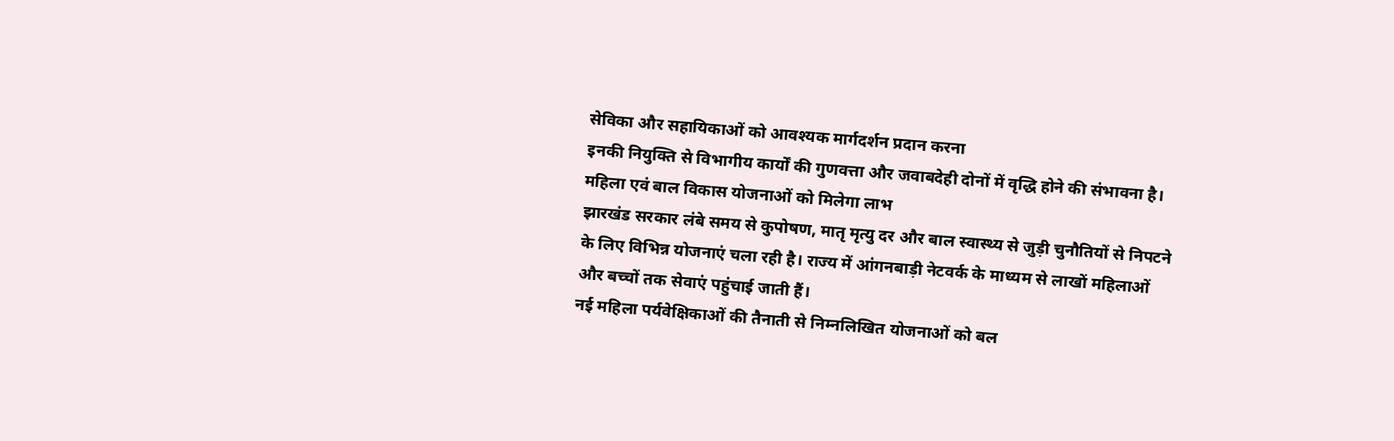सेविका और सहायिकाओं को आवश्यक मार्गदर्शन प्रदान करना
इनकी नियुक्ति से विभागीय कार्यों की गुणवत्ता और जवाबदेही दोनों में वृद्धि होने की संभावना है।
महिला एवं बाल विकास योजनाओं को मिलेगा लाभ
झारखंड सरकार लंबे समय से कुपोषण, मातृ मृत्यु दर और बाल स्वास्थ्य से जुड़ी चुनौतियों से निपटने के लिए विभिन्न योजनाएं चला रही है। राज्य में आंगनबाड़ी नेटवर्क के माध्यम से लाखों महिलाओं और बच्चों तक सेवाएं पहुंचाई जाती हैं।
नई महिला पर्यवेक्षिकाओं की तैनाती से निम्नलिखित योजनाओं को बल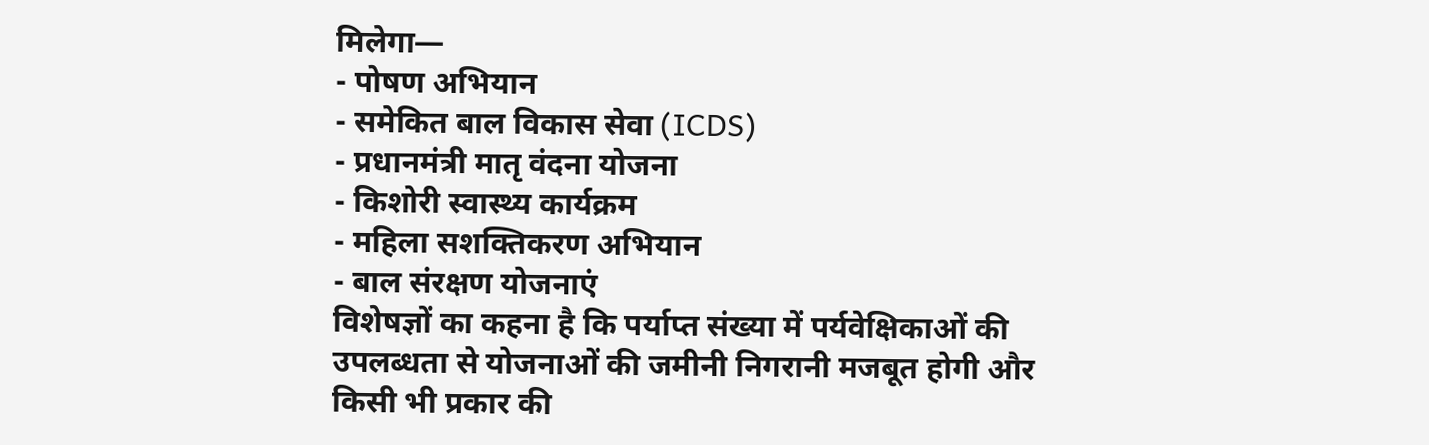मिलेगा—
- पोषण अभियान
- समेकित बाल विकास सेवा (ICDS)
- प्रधानमंत्री मातृ वंदना योजना
- किशोरी स्वास्थ्य कार्यक्रम
- महिला सशक्तिकरण अभियान
- बाल संरक्षण योजनाएं
विशेषज्ञों का कहना है कि पर्याप्त संख्या में पर्यवेक्षिकाओं की उपलब्धता से योजनाओं की जमीनी निगरानी मजबूत होगी और किसी भी प्रकार की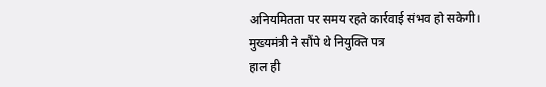अनियमितता पर समय रहते कार्रवाई संभव हो सकेगी।
मुख्यमंत्री ने सौंपे थे नियुक्ति पत्र
हाल ही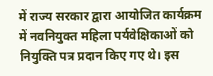में राज्य सरकार द्वारा आयोजित कार्यक्रम में नवनियुक्त महिला पर्यवेक्षिकाओं को नियुक्ति पत्र प्रदान किए गए थे। इस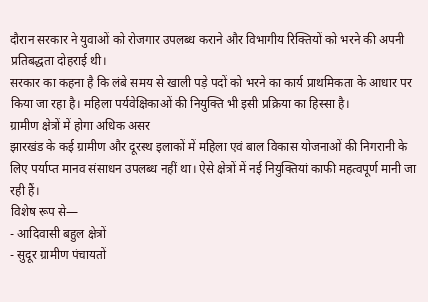दौरान सरकार ने युवाओं को रोजगार उपलब्ध कराने और विभागीय रिक्तियों को भरने की अपनी प्रतिबद्धता दोहराई थी।
सरकार का कहना है कि लंबे समय से खाली पड़े पदों को भरने का कार्य प्राथमिकता के आधार पर किया जा रहा है। महिला पर्यवेक्षिकाओं की नियुक्ति भी इसी प्रक्रिया का हिस्सा है।
ग्रामीण क्षेत्रों में होगा अधिक असर
झारखंड के कई ग्रामीण और दूरस्थ इलाकों में महिला एवं बाल विकास योजनाओं की निगरानी के लिए पर्याप्त मानव संसाधन उपलब्ध नहीं था। ऐसे क्षेत्रों में नई नियुक्तियां काफी महत्वपूर्ण मानी जा रही हैं।
विशेष रूप से—
- आदिवासी बहुल क्षेत्रों
- सुदूर ग्रामीण पंचायतों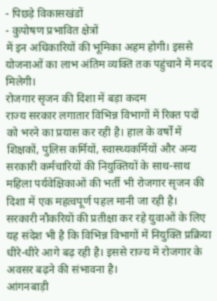- पिछड़े विकासखंडों
- कुपोषण प्रभावित क्षेत्रों
में इन अधिकारियों की भूमिका अहम होगी। इससे योजनाओं का लाभ अंतिम व्यक्ति तक पहुंचाने में मदद मिलेगी।
रोजगार सृजन की दिशा में बड़ा कदम
राज्य सरकार लगातार विभिन्न विभागों में रिक्त पदों को भरने का प्रयास कर रही है। हाल के वर्षों में शिक्षकों, पुलिस कर्मियों, स्वास्थ्यकर्मियों और अन्य सरकारी कर्मचारियों की नियुक्तियों के साथ-साथ महिला पर्यवेक्षिकाओं की भर्ती भी रोजगार सृजन की दिशा में एक महत्वपूर्ण पहल मानी जा रही है।
सरकारी नौकरियों की प्रतीक्षा कर रहे युवाओं के लिए यह संदेश भी है कि विभिन्न विभागों में नियुक्ति प्रक्रिया धीरे-धीरे आगे बढ़ रही है। इससे राज्य में रोजगार के अवसर बढ़ने की संभावना है।
आंगनबाड़ी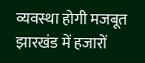व्यवस्था होगी मजबूत
झारखंड में हजारों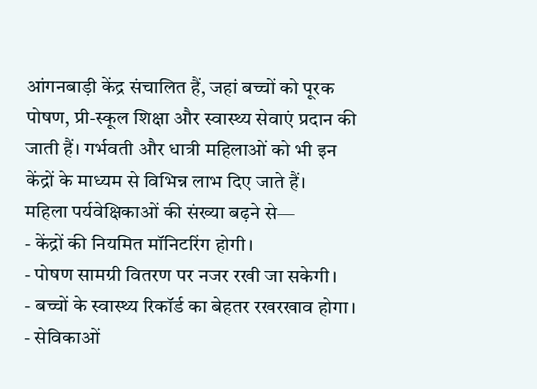आंगनबाड़ी केंद्र संचालित हैं, जहां बच्चों को पूरक पोषण, प्री-स्कूल शिक्षा और स्वास्थ्य सेवाएं प्रदान की जाती हैं। गर्भवती और धात्री महिलाओं को भी इन केंद्रों के माध्यम से विभिन्न लाभ दिए जाते हैं।
महिला पर्यवेक्षिकाओं की संख्या बढ़ने से—
- केंद्रों की नियमित मॉनिटरिंग होगी।
- पोषण सामग्री वितरण पर नजर रखी जा सकेगी।
- बच्चों के स्वास्थ्य रिकॉर्ड का बेहतर रखरखाव होगा।
- सेविकाओं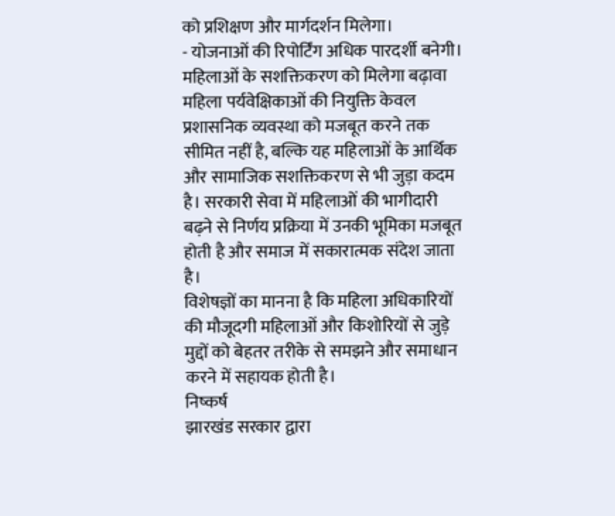को प्रशिक्षण और मार्गदर्शन मिलेगा।
- योजनाओं की रिपोर्टिंग अधिक पारदर्शी बनेगी।
महिलाओं के सशक्तिकरण को मिलेगा बढ़ावा
महिला पर्यवेक्षिकाओं की नियुक्ति केवल प्रशासनिक व्यवस्था को मजबूत करने तक सीमित नहीं है, बल्कि यह महिलाओं के आर्थिक और सामाजिक सशक्तिकरण से भी जुड़ा कदम है। सरकारी सेवा में महिलाओं की भागीदारी बढ़ने से निर्णय प्रक्रिया में उनकी भूमिका मजबूत होती है और समाज में सकारात्मक संदेश जाता है।
विशेषज्ञों का मानना है कि महिला अधिकारियों की मौजूदगी महिलाओं और किशोरियों से जुड़े मुद्दों को बेहतर तरीके से समझने और समाधान करने में सहायक होती है।
निष्कर्ष
झारखंड सरकार द्वारा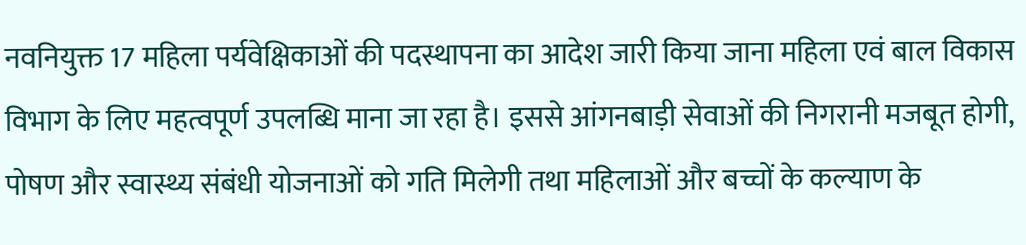नवनियुक्त 17 महिला पर्यवेक्षिकाओं की पदस्थापना का आदेश जारी किया जाना महिला एवं बाल विकास विभाग के लिए महत्वपूर्ण उपलब्धि माना जा रहा है। इससे आंगनबाड़ी सेवाओं की निगरानी मजबूत होगी, पोषण और स्वास्थ्य संबंधी योजनाओं को गति मिलेगी तथा महिलाओं और बच्चों के कल्याण के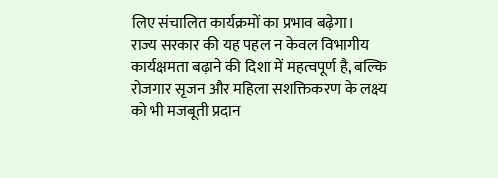लिए संचालित कार्यक्रमों का प्रभाव बढ़ेगा।
राज्य सरकार की यह पहल न केवल विभागीय कार्यक्षमता बढ़ाने की दिशा में महत्वपूर्ण है, बल्कि रोजगार सृजन और महिला सशक्तिकरण के लक्ष्य को भी मजबूती प्रदान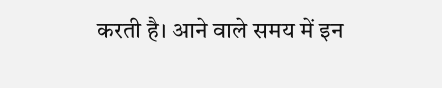करती है। आने वाले समय में इन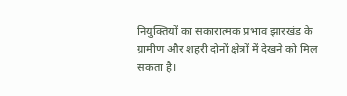नियुक्तियों का सकारात्मक प्रभाव झारखंड के ग्रामीण और शहरी दोनों क्षेत्रों में देखने को मिल सकता है।